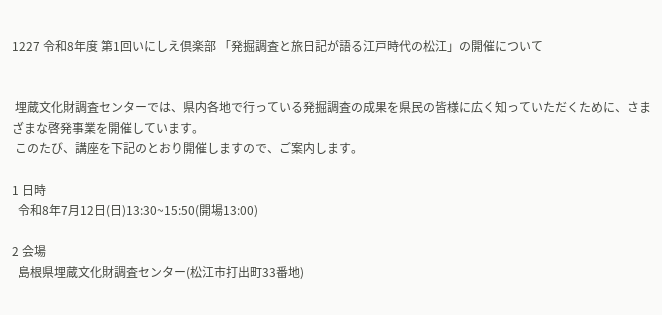1227 令和8年度 第1回いにしえ倶楽部 「発掘調査と旅日記が語る江戸時代の松江」の開催について


 埋蔵文化財調査センターでは、県内各地で行っている発掘調査の成果を県民の皆様に広く知っていただくために、さまざまな啓発事業を開催しています。
 このたび、講座を下記のとおり開催しますので、ご案内します。

1 日時
  令和8年7月12日(日)13:30~15:50(開場13:00)

2 会場
  島根県埋蔵文化財調査センター(松江市打出町33番地)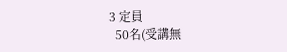3 定員
  50名(受講無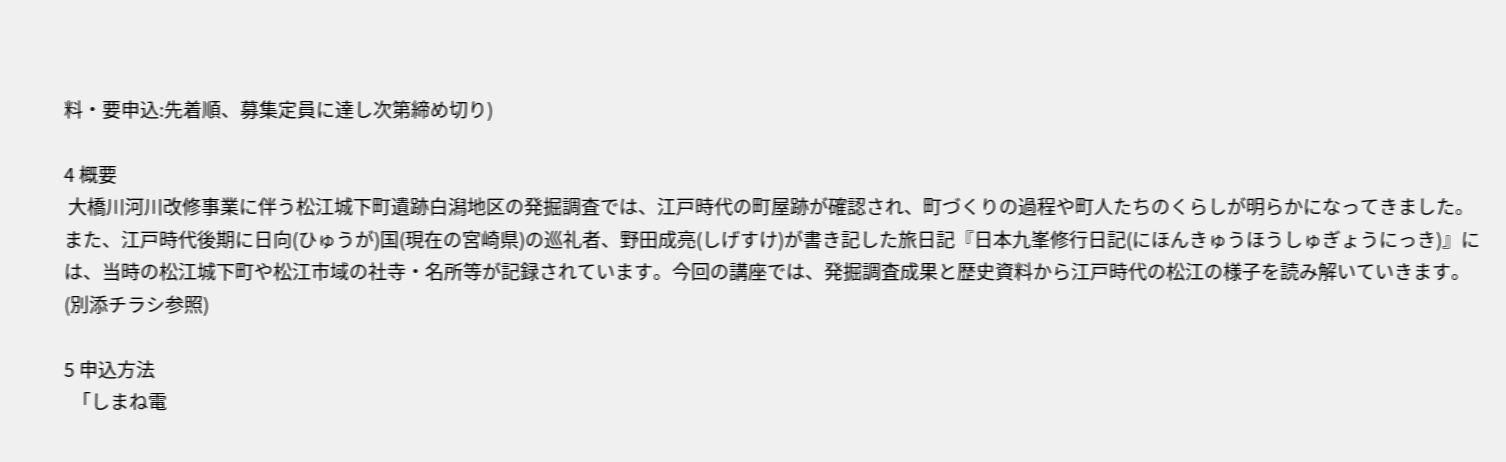料・要申込:先着順、募集定員に達し次第締め切り)

4 概要
 大橋川河川改修事業に伴う松江城下町遺跡白潟地区の発掘調査では、江戸時代の町屋跡が確認され、町づくりの過程や町人たちのくらしが明らかになってきました。また、江戸時代後期に日向(ひゅうが)国(現在の宮崎県)の巡礼者、野田成亮(しげすけ)が書き記した旅日記『日本九峯修行日記(にほんきゅうほうしゅぎょうにっき)』には、当時の松江城下町や松江市域の社寺・名所等が記録されています。今回の講座では、発掘調査成果と歴史資料から江戸時代の松江の様子を読み解いていきます。(別添チラシ参照)

5 申込方法
  「しまね電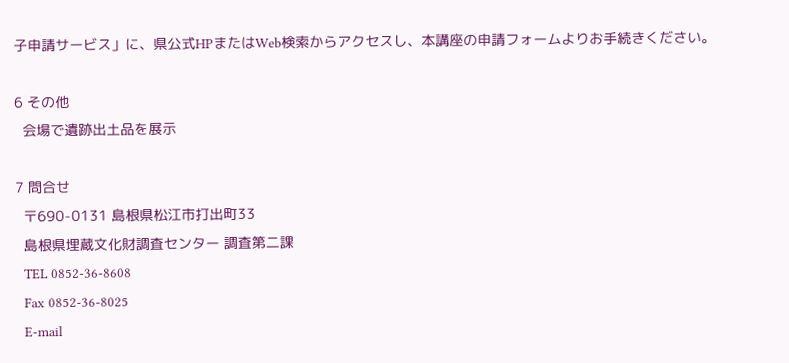子申請サービス」に、県公式HPまたはWeb検索からアクセスし、本講座の申請フォームよりお手続きください。

6 その他
  会場で遺跡出土品を展示

7 問合せ
  〒690-0131 島根県松江市打出町33
  島根県埋蔵文化財調査センター 調査第二課
  TEL 0852-36-8608
  Fax 0852-36-8025
  E-mail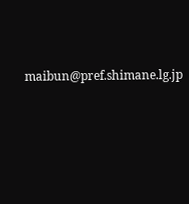maibun@pref.shimane.lg.jp